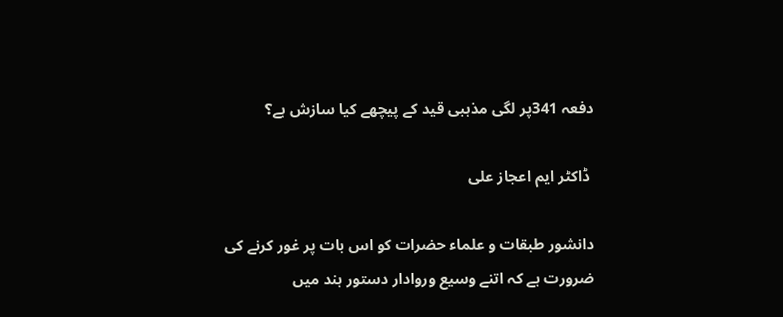دفعہ 341پر لگی مذہبی قید کے پیچھے کیا سازش ہے؟

 ڈاکٹر ایم اعجاز علی

دانشور طبقات و علماء حضرات کو اس بات پر غور کرنے کی ضرورت ہے کہ اتنے وسیع وروادار دستور ہند میں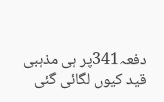دفعہ341پر ہی مذہبی قید کیوں لگائی گئی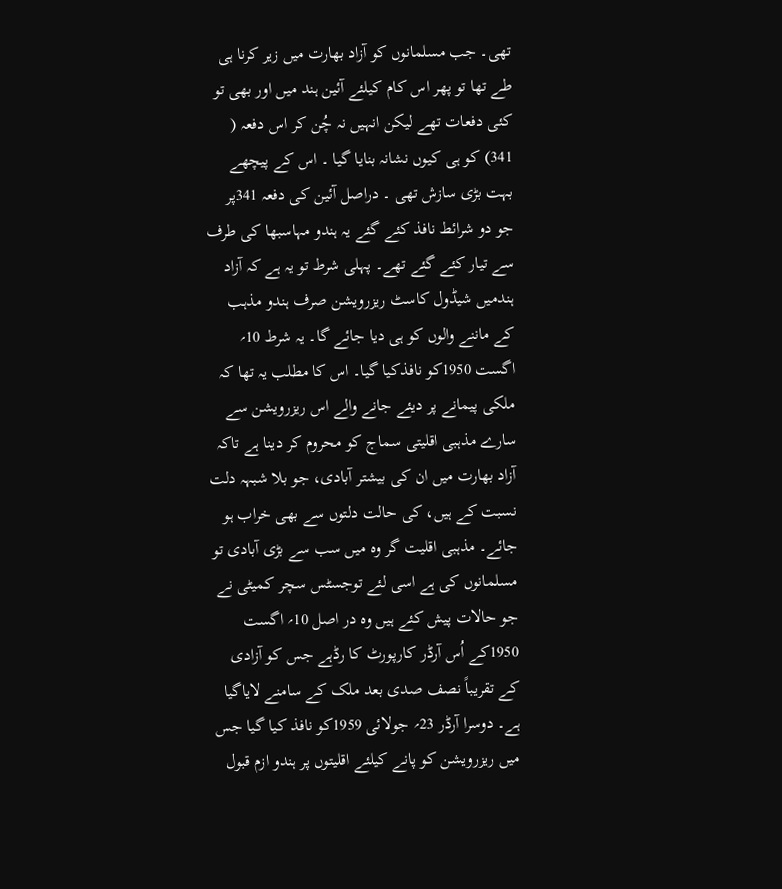تھی۔ جب مسلمانوں کو آزاد بھارت میں زیر کرنا ہی طے تھا تو پھر اس کام کیلئے آئین ہند میں اور بھی تو کئی دفعات تھے لیکن انہیں نہ چُن کر اس دفعہ ( 341) کو ہی کیوں نشانہ بنایا گیا ۔ اس کے پیچھے بہت بڑی سازش تھی ۔ دراصل آئین کی دفعہ 341پر جو دو شرائط نافذ کئے گئے یہ ہندو مہاسبھا کی طرف سے تیار کئے گئے تھے۔ پہلی شرط تو یہ ہے کہ آزاد ہندمیں شیڈول کاسٹ ریزرویشن صرف ہندو مذہب کے ماننے والوں کو ہی دیا جائے گا۔ یہ شرط 10؍ اگست 1950کو نافذکیا گیا۔ اس کا مطلب یہ تھا کہ ملکی پیمانے پر دیئے جانے والے اس ریزرویشن سے سارے مذہبی اقلیتی سماج کو محروم کر دینا ہے تاکہ آزاد بھارت میں ان کی بیشتر آبادی، جو بلا شبہہ دلت نسبت کے ہیں، کی حالت دلتوں سے بھی خراب ہو جائے۔ مذہبی اقلیت گر وہ میں سب سے بڑی آبادی تو مسلمانوں کی ہے اسی لئے توجسٹس سچر کمیٹی نے جو حالات پیش کئے ہیں وہ در اصل 10؍ اگست 1950کے اُس آرڈر کارپورٹ کا رڈہے جس کو آزادی کے تقریباً نصف صدی بعد ملک کے سامنے لایاگیا ہے۔ دوسرا آرڈر 23؍ جولائی 1959کو نافذ کیا گیا جس میں ریزرویشن کو پانے کیلئے اقلیتوں پر ہندو ازم قبول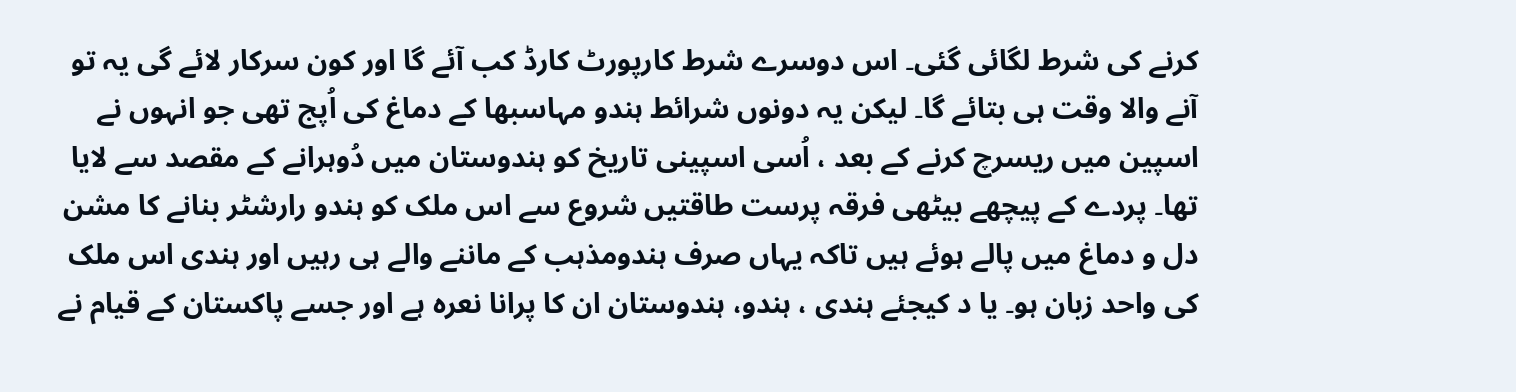کرنے کی شرط لگائی گئی۔ اس دوسرے شرط کارپورٹ کارڈ کب آئے گا اور کون سرکار لائے گی یہ تو آنے والا وقت ہی بتائے گا۔ لیکن یہ دونوں شرائط ہندو مہاسبھا کے دماغ کی اُپج تھی جو انہوں نے اسپین میں ریسرچ کرنے کے بعد ، اُسی اسپینی تاریخ کو ہندوستان میں دُوہرانے کے مقصد سے لایا تھا۔ پردے کے پیچھے بیٹھی فرقہ پرست طاقتیں شروع سے اس ملک کو ہندو رارشٹر بنانے کا مشن دل و دماغ میں پالے ہوئے ہیں تاکہ یہاں صرف ہندومذہب کے ماننے والے ہی رہیں اور ہندی اس ملک کی واحد زبان ہو۔ یا د کیجئے ہندی ، ہندو، ہندوستان ان کا پرانا نعرہ ہے اور جسے پاکستان کے قیام نے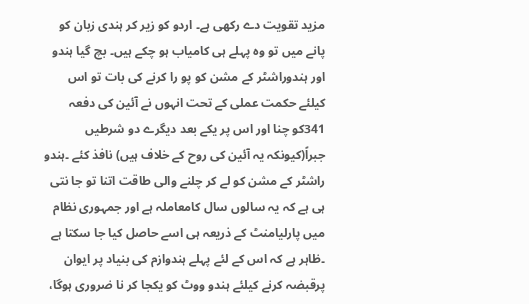مزید تقویت دے رکھی ہے۔ اردو کو زیر کر ہندی زبان کو پانے میں تو وہ پہلے ہی کامیاب ہو چکے ہیں۔ بچ گیا ہندو اور ہندوراشٹر کے مشن کو پو را کرنے کی بات تو اس کیلئے حکمت عملی کے تحت انہوں نے آئین کی دفعہ 341کو چنا اور اس پر یکے بعد دیگرے دو شرطیں جبراً(کیونکہ یہ آئین کی روح کے خلاف ہیں) نافذ کئے ۔ہندو راشٹر کے مشن کو لے کر چلنے والی طاقت اتنا تو جا نتی ہی ہے کہ یہ سالوں سال کامعاملہ ہے اور جمہوری نظام میں پارلیامنٹ کے ذریعہ ہی اسے حاصل کیا جا سکتا ہے ۔ظاہر ہے کہ اس کے لئے پہلے ہندوازم کی بنیاد پر ایوان پرقبضہ کرنے کیلئے ہندو ووٹ کو یکجا کر نا ضروری ہوگا،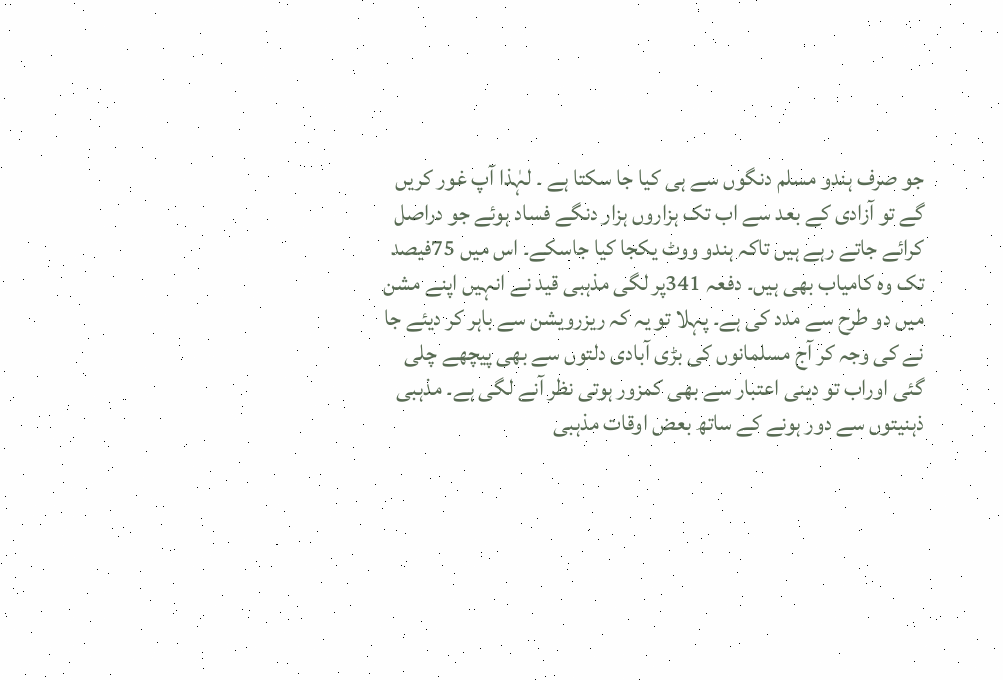جو صرف ہندو مسلم دنگوں سے ہی کیا جا سکتا ہے ۔ لہٰذا آپ غور کریں گے تو آزادی کے بعد سے اب تک ہزاروں ہزار دنگے فساد ہوئے جو دراصل کرائے جاتے رہے ہیں تاکہ ہندو ووٹ یکجا کیا جاسکے۔ اس میں 75فیصد تک وہ کامیاب بھی ہیں۔ دفعہ 341پر لگی مذہبی قید نے انہیں اپنے مشن میں دو طرح سے مدد کی ہے۔ پہلا تو یہ کہ ریزرویشن سے باہر کر دیئے جا نے کی وجہ کر آج مسلمانوں کی بڑی آبادی دلتوں سے بھی پیچھے چلی گئی اوراب تو دینی اعتبار سے بھی کمزور ہوتی نظر آنے لگی ہے۔ مذہبی ذہنیتوں سے دور ہونے کے ساتھ بعض اوقات مذہبی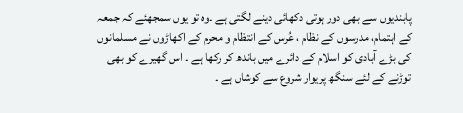پابندیوں سے بھی دور ہوتی دکھائی دینے لگتی ہے ۔وہ تو یوں سمجھئے کہ جمعہ کے اہتمام، مدرسوں کے نظام ، عُرس کے انتظام و محرم کے اکھاڑوں نے مسلمانوں کی بڑے آبادی کو اسلام کے دائرے میں باندھ کر رکھا ہے ۔ اس گھیرے کو بھی توڑنے کے لئے سنگھ پریوار شروع سے کوشاں ہے ۔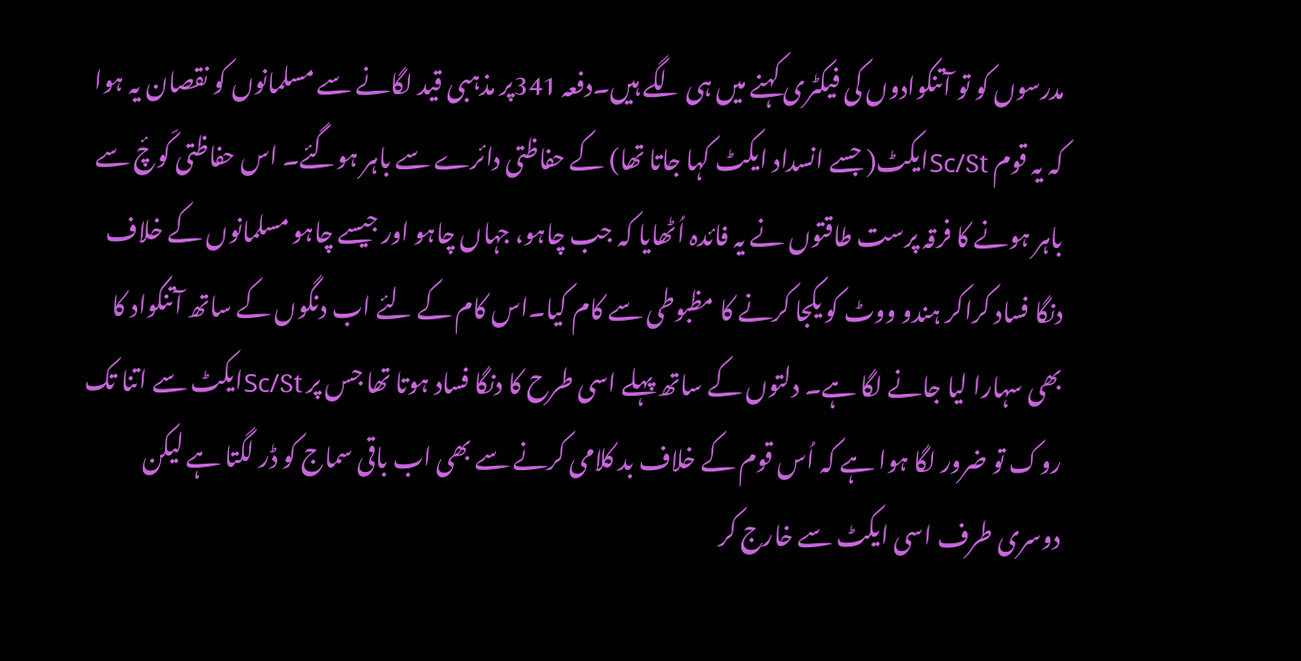مدرسوں کو تو آتنکوادوں کی فیکٹری کہنے میں ہی لگے ہیں۔دفعہ 341پر مذہبی قید لگانے سے مسلمانوں کو نقصان یہ ہوا کہ یہ قوم Sc/Stایکٹ( جسے انسداد ایکٹ کہا جاتا تھا) کے حفاظتی دائرے سے باہر ہوگئے۔ اس حفاظتی کَوچٔ سے باہر ہونے کا فرقہ پرست طاقتوں نے یہ فائدہ اُٹھایا کہ جب چاہو، جہاں چاہو اور جیسے چاہو مسلمانوں کے خلاف دنگا فساد کراکر ہندو ووٹ کو یکجا کرنے کا مظبوطی سے کام کیا۔اس کام کے لئے اب دنگوں کے ساتھ آتنکواد کا بھی سہارا لیا جانے لگا ہے۔ دلتوں کے ساتھ پہلے اسی طرح کا دنگا فساد ہوتا تھا جس پر Sc/Stایکٹ سے اتنا تک روک تو ضرور لگا ہوا ہے کہ اُس قوم کے خلاف بد کلامی کرنے سے بھی اب باقی سماج کو ڈر لگتا ہے لیکن دوسری طرف اسی ایکٹ سے خارج کر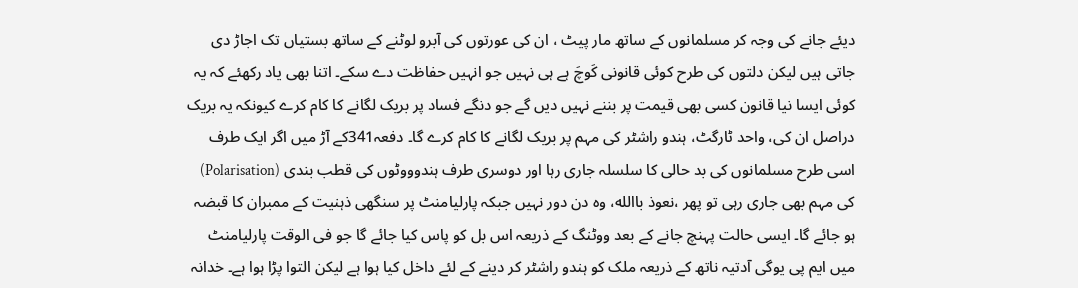دیئے جانے کی وجہ کر مسلمانوں کے ساتھ مار پیٹ ، ان کی عورتوں کی آبرو لوٹنے کے ساتھ بستیاں تک اجاڑ دی جاتی ہیں لیکن دلتوں کی طرح کوئی قانونی کَوچَ ہے ہی نہیں جو انہیں حفاظت دے سکے۔ اتنا بھی یاد رکھئے کہ یہ کوئی ایسا نیا قانون کسی بھی قیمت پر بننے نہیں دیں گے جو دنگے فساد پر بریک لگانے کا کام کرے کیونکہ یہ بریک دراصل ان کی، واحد ٹارگٹ، ہندو راشٹر کی مہم پر بریک لگانے کا کام کرے گا۔ دفعہ341کے آڑ میں اگر ایک طرف اسی طرح مسلمانوں کی بد حالی کا سلسلہ جاری رہا اور دوسری طرف ہندوووٹوں کی قطب بندی (Polarisation) کی مہم بھی جاری رہی تو پھر ،نعوذ باالله، وہ دن دور نہیں جبکہ پارلیامنٹ پر سنگھی ذہنیت کے ممبران کا قبضہ ہو جائے گا۔ ایسی حالت پہنچ جانے کے بعد ووٹنگ کے ذریعہ اس بل کو پاس کیا جائے گا جو فی الوقت پارلیامنٹ میں ایم پی یوگی آدتیہ ناتھ کے ذریعہ ملک کو ہندو راشٹر کر دینے کے لئے داخل کیا ہوا ہے لیکن التوا پڑا ہوا ہے۔ خدانہ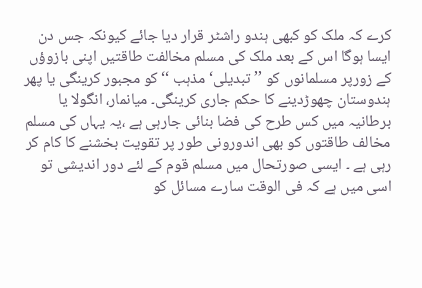کرے کہ ملک کو کبھی ہندو راشٹر قرار دیا جائے کیونکہ جس دن ایسا ہوگا اس کے بعد ملک کی مسلم مخالفت طاقتیں اپنی بازوؤں کے زورپر مسلمانوں کو ’’ تبدیلی‘ مذہب ‘‘ کو مجبور کرینگی یا پھر ہندوستان چھوڑدینے کا حکم جاری کرینگی۔ میانمار، انگولا یا برطانیہ میں کس طرح کی فضا بنائی جارہی ہے ،یہ یہاں کی مسلم مخالف طاقتوں کو بھی اندورونی طور پر تقویت بخشنے کا کام کر رہی ہے ۔ ایسی صورتحال میں مسلم قوم کے لئے دور اندیشی تو اسی میں ہے کہ فی الوقت سارے مسائل کو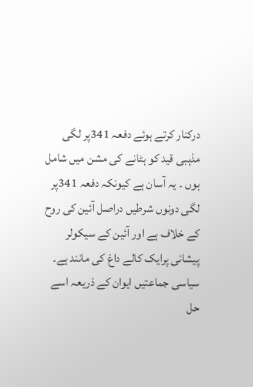درکنار کرتے ہوئے دفعہ 341پر لگی مذہبی قید کو ہٹانے کی مشن میں شامل ہوں ۔ یہ آسان ہے کیونکہ دفعہ 341پر لگی دونوں شرطیں دراصل آئین کی روح کے خلاف ہے اور آئین کے سیکولر پیشانی پرایک کالے داغ کی مانند ہے۔ سیاسی جماعتیں ایوان کے ذریعہ اسے حل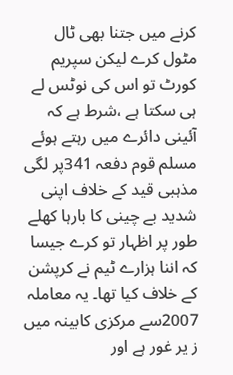کرنے میں جتنا بھی ٹال مٹول کرے لیکن سپریم کورٹ تو اس کی نوٹس لے ہی سکتا ہے ،شرط ہے کہ آئینی دائرے میں رہتے ہوئے مسلم قوم دفعہ 341پر لگی مذہبی قید کے خلاف اپنی شدید بے چینی کا بارہا کھلے طور پر اظہار تو کرے جیسا کہ اننا ہزارے ٹیم نے کرپشن کے خلاف کیا تھا۔ یہ معاملہ 2007سے مرکزی کابینہ میں ز یر غور ہے اور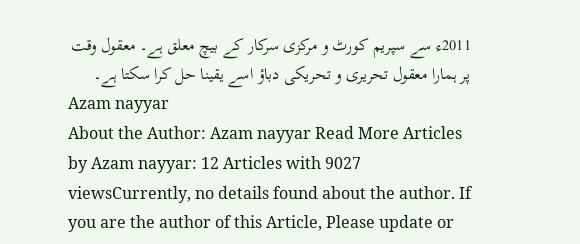2011ء سے سپریم کورٹ و مرکزی سرکار کے بیچ معلق ہے۔ معقول وقت پر ہمارا معقول تحریری و تحریکی دباؤ اسے یقینا حل کرا سکتا ہے۔
Azam nayyar
About the Author: Azam nayyar Read More Articles by Azam nayyar: 12 Articles with 9027 viewsCurrently, no details found about the author. If you are the author of this Article, Please update or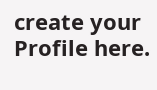create your Profile here.